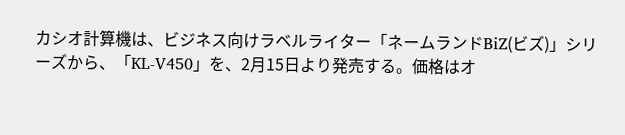カシオ計算機は、ビジネス向けラベルライター「ネームランドBiZ(ビズ)」シリーズから、「KL-V450」を、2月15日より発売する。価格はオ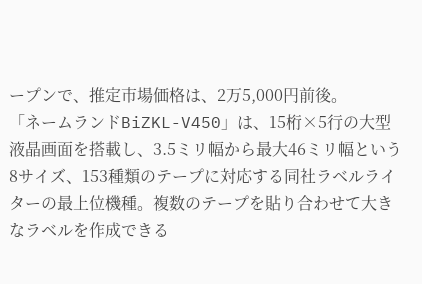ープンで、推定市場価格は、2万5,000円前後。
「ネームランドBiZKL-V450」は、15桁×5行の大型液晶画面を搭載し、3.5ミリ幅から最大46ミリ幅という8サイズ、153種類のテープに対応する同社ラベルライターの最上位機種。複数のテープを貼り合わせて大きなラベルを作成できる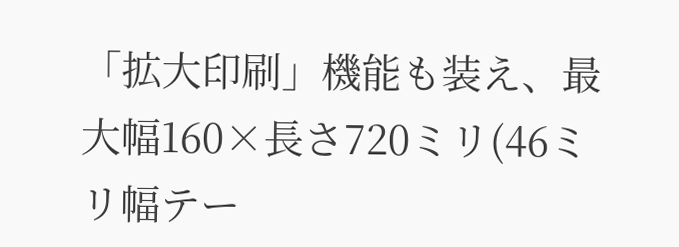「拡大印刷」機能も装え、最大幅160×長さ720ミリ(46ミリ幅テー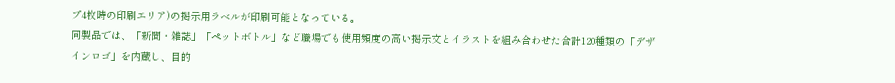プ4枚時の印刷エリア)の掲示用ラベルが印刷可能となっている。
同製品では、「新聞・雑誌」「ペットボトル」など職場でも使用頻度の高い掲示文とイラストを組み合わせた合計120種類の「デザインロゴ」を内蔵し、目的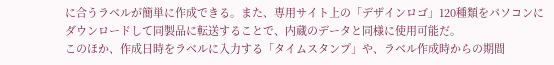に合うラベルが簡単に作成できる。また、専用サイト上の「デザインロゴ」120種類をパソコンにダウンロードして同製品に転送することで、内蔵のデータと同様に使用可能だ。
このほか、作成日時をラベルに入力する「タイムスタンプ」や、ラベル作成時からの期間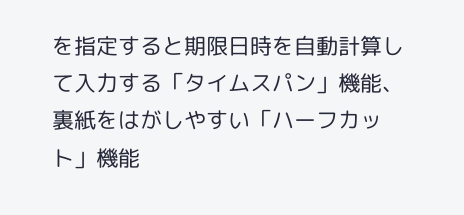を指定すると期限日時を自動計算して入力する「タイムスパン」機能、裏紙をはがしやすい「ハーフカット」機能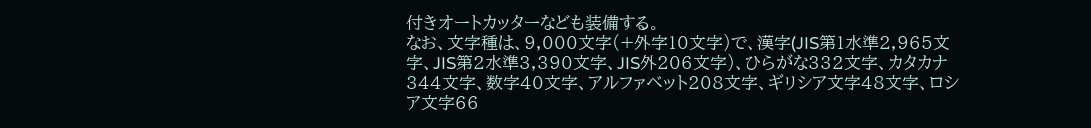付きオートカッターなども装備する。
なお、文字種は、9,000文字(+外字10文字)で、漢字(JIS第1水準2,965文字、JIS第2水準3,390文字、JIS外206文字)、ひらがな332文字、カタカナ344文字、数字40文字、アルファベット208文字、ギリシア文字48文字、ロシア文字66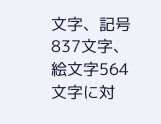文字、記号837文字、絵文字564文字に対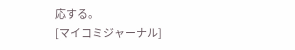応する。
[マイコミジャーナル]